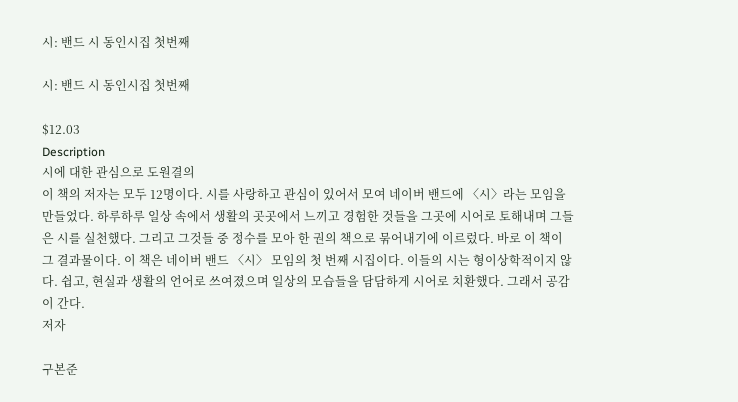시: 밴드 시 동인시집 첫번째

시: 밴드 시 동인시집 첫번째

$12.03
Description
시에 대한 관심으로 도원결의
이 책의 저자는 모두 12명이다. 시를 사랑하고 관심이 있어서 모여 네이버 밴드에 〈시〉라는 모임을 만들었다. 하루하루 일상 속에서 생활의 곳곳에서 느끼고 경험한 것들을 그곳에 시어로 토해내며 그들은 시를 실천했다. 그리고 그것들 중 정수를 모아 한 권의 책으로 묶어내기에 이르렀다. 바로 이 책이 그 결과물이다. 이 책은 네이버 밴드 〈시〉 모임의 첫 번째 시집이다. 이들의 시는 형이상학적이지 않다. 쉽고, 현실과 생활의 언어로 쓰여졌으며 일상의 모습들을 담담하게 시어로 치환했다. 그래서 공감이 간다.
저자

구본준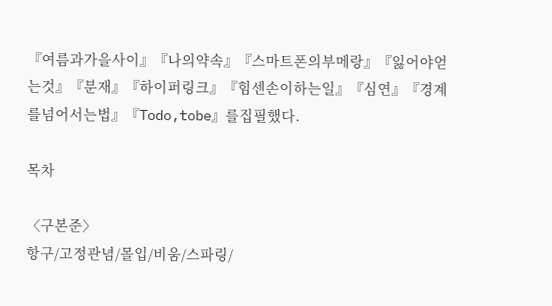『여름과가을사이』『나의약속』『스마트폰의부메랑』『잃어야얻는것』『분재』『하이퍼링크』『힘센손이하는일』『심연』『경계를넘어서는법』『Todo,tobe』를집필했다.

목차

〈구본준〉
항구/고정관념/몰입/비움/스파링/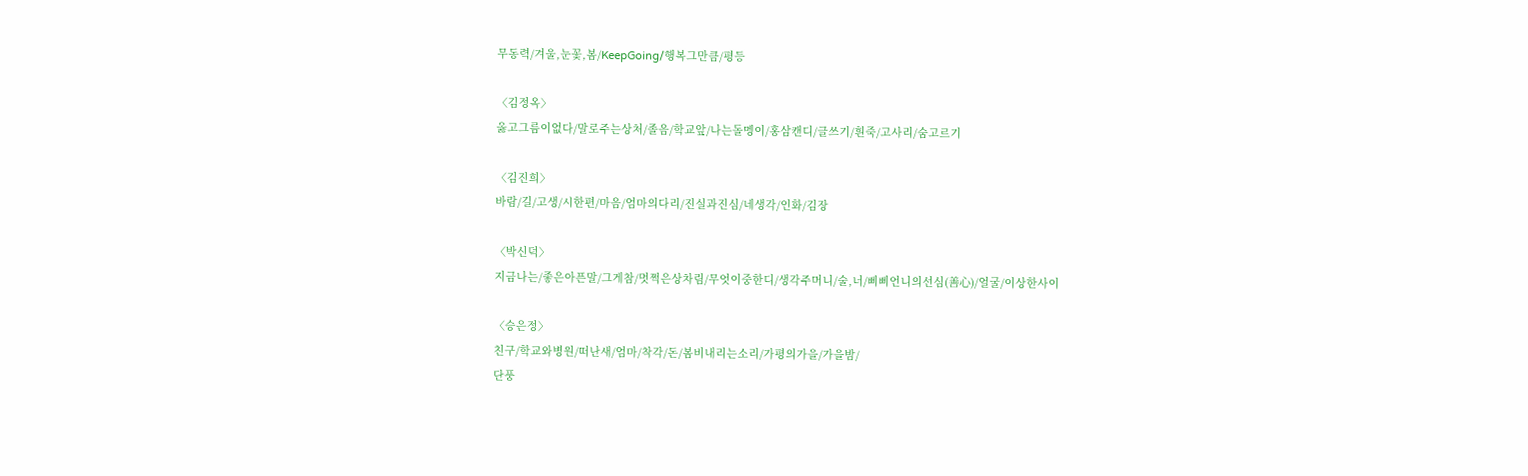무동력/겨울,눈꽃,봄/KeepGoing/행복그만큼/평등

〈김정옥〉
옳고그름이없다/말로주는상처/졸음/학교앞/나는돌멩이/홍삼캔디/글쓰기/흰죽/고사리/숨고르기

〈김진희〉
바람/길/고생/시한편/마음/엄마의다리/진실과진심/네생각/인화/김장

〈박신덕〉
지금나는/좋은아픈말/그게참/멋쩍은상차림/무엇이중한디/생각주머니/술,너/삐삐언니의선심(善心)/얼굴/이상한사이

〈승은정〉
친구/학교와병원/떠난새/엄마/착각/돈/봄비내리는소리/가평의가을/가을밤/
단풍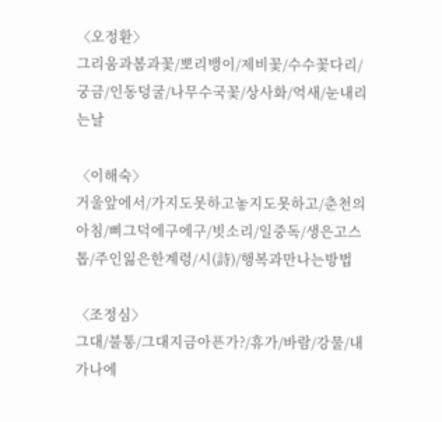〈오정환〉
그리움과봄과꽃/뽀리뱅이/제비꽃/수수꽃다리/궁금/인동덩굴/나무수국꽃/상사화/억새/눈내리는날

〈이해숙〉
거울앞에서/가지도못하고놓지도못하고/춘천의아침/삐그덕에구에구/빗소리/일중독/생은고스톱/주인잃은한계령/시(詩)/행복과만나는방법

〈조정심〉
그대/불통/그대지금아픈가?/휴가/바람/강물/내가나에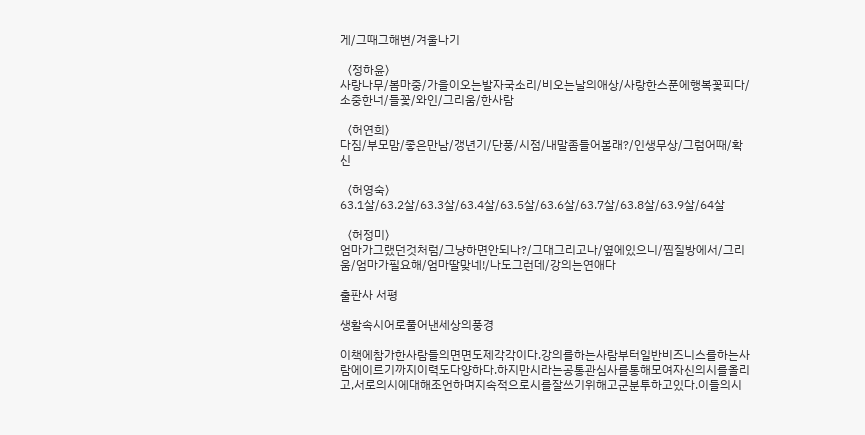게/그때그해변/겨울나기

〈정하윤〉
사랑나무/봄마중/가을이오는발자국소리/비오는날의애상/사랑한스푼에행복꽃피다/소중한너/들꽃/와인/그리움/한사람

〈허연희〉
다짐/부모맘/좋은만남/갱년기/단풍/시점/내말좀들어볼래?/인생무상/그럼어때/확신

〈허영숙〉
63.1살/63.2살/63.3살/63.4살/63.5살/63.6살/63.7살/63.8살/63.9살/64살

〈허정미〉
엄마가그랬던것처럼/그냥하면안되나?/그대그리고나/옆에있으니/찜질방에서/그리움/엄마가필요해/엄마딸맞네!/나도그런데/강의는연애다

출판사 서평

생활속시어로풀어낸세상의풍경

이책에참가한사람들의면면도제각각이다.강의를하는사람부터일반비즈니스를하는사람에이르기까지이력도다양하다.하지만시라는공통관심사를통해모여자신의시를올리고,서로의시에대해조언하며지속적으로시를잘쓰기위해고군분투하고있다.이들의시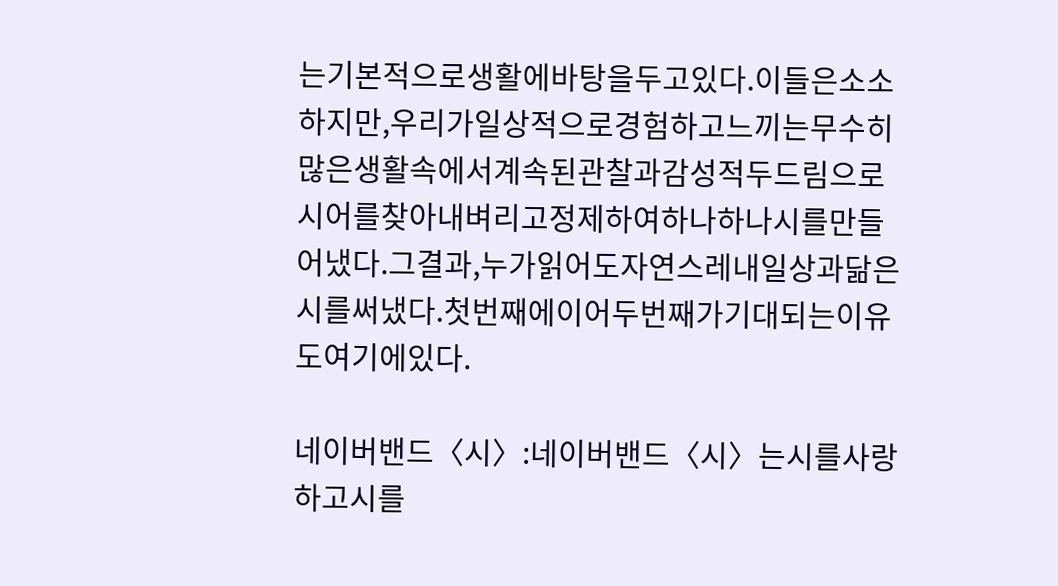는기본적으로생활에바탕을두고있다.이들은소소하지만,우리가일상적으로경험하고느끼는무수히많은생활속에서계속된관찰과감성적두드림으로시어를찾아내벼리고정제하여하나하나시를만들어냈다.그결과,누가읽어도자연스레내일상과닮은시를써냈다.첫번째에이어두번째가기대되는이유도여기에있다.

네이버밴드〈시〉:네이버밴드〈시〉는시를사랑하고시를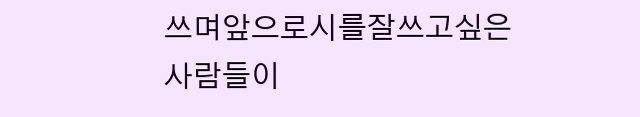쓰며앞으로시를잘쓰고싶은사람들이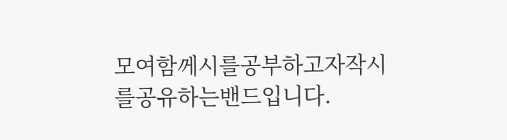모여함께시를공부하고자작시를공유하는밴드입니다.